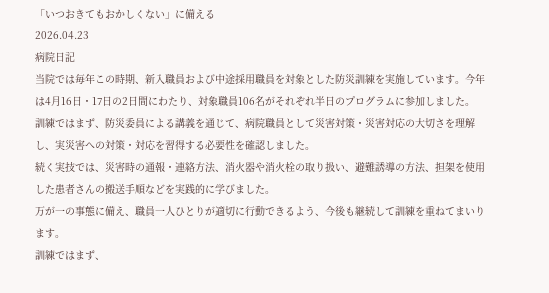「いつおきてもおかしくない」に備える
2026.04.23
病院日記
当院では毎年この時期、新入職員および中途採用職員を対象とした防災訓練を実施しています。今年は4月16日・17日の2日間にわたり、対象職員106名がそれぞれ半日のプログラムに参加しました。
訓練ではまず、防災委員による講義を通じて、病院職員として災害対策・災害対応の大切さを理解し、実災害への対策・対応を習得する必要性を確認しました。
続く実技では、災害時の通報・連絡方法、消火器や消火栓の取り扱い、避難誘導の方法、担架を使用した患者さんの搬送手順などを実践的に学びました。
万が一の事態に備え、職員一人ひとりが適切に行動できるよう、今後も継続して訓練を重ねてまいります。
訓練ではまず、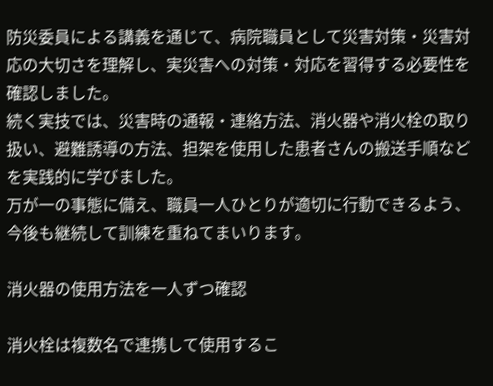防災委員による講義を通じて、病院職員として災害対策・災害対応の大切さを理解し、実災害への対策・対応を習得する必要性を確認しました。
続く実技では、災害時の通報・連絡方法、消火器や消火栓の取り扱い、避難誘導の方法、担架を使用した患者さんの搬送手順などを実践的に学びました。
万が一の事態に備え、職員一人ひとりが適切に行動できるよう、今後も継続して訓練を重ねてまいります。

消火器の使用方法を一人ずつ確認

消火栓は複数名で連携して使用するこ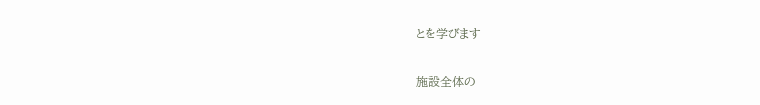とを学びます

施設全体の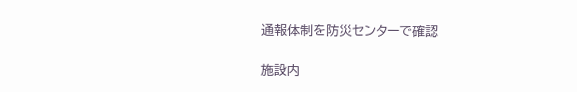通報体制を防災センターで確認

施設内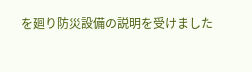を廻り防災設備の説明を受けました